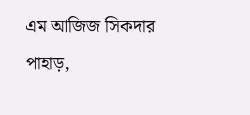এম আজিজ সিকদার
পাহাড়,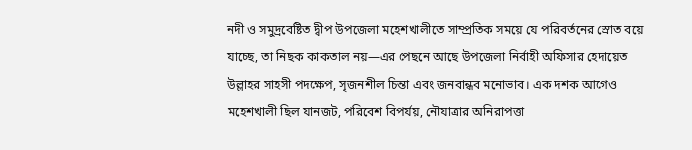নদী ও সমুদ্রবেষ্টিত দ্বীপ উপজেলা মহেশখালীতে সাম্প্রতিক সময়ে যে পরিবর্তনের স্রোত বয়ে যাচ্ছে, তা নিছক কাকতাল নয়—এর পেছনে আছে উপজেলা নির্বাহী অফিসার হেদায়েত উল্লাহর সাহসী পদক্ষেপ, সৃজনশীল চিন্তা এবং জনবান্ধব মনোভাব। এক দশক আগেও মহেশখালী ছিল যানজট, পরিবেশ বিপর্যয়, নৌযাত্রার অনিরাপত্তা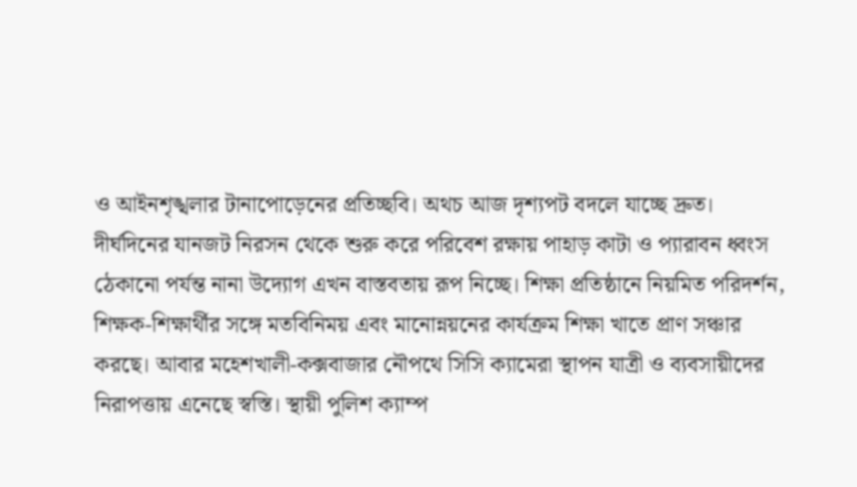ও আইনশৃঙ্খলার টানাপোড়েনের প্রতিচ্ছবি। অথচ আজ দৃশ্যপট বদলে যাচ্ছে দ্রুত।
দীর্ঘদিনের যানজট নিরসন থেকে শুরু করে পরিবেশ রক্ষায় পাহাড় কাটা ও প্যারাবন ধ্বংস ঠেকানো পর্যন্ত নানা উদ্যোগ এখন বাস্তবতায় রূপ নিচ্ছে। শিক্ষা প্রতিষ্ঠানে নিয়মিত পরিদর্শন, শিক্ষক-শিক্ষার্থীর সঙ্গে মতবিনিময় এবং মানোন্নয়নের কার্যক্রম শিক্ষা খাতে প্রাণ সঞ্চার করছে। আবার মহেশখালী-কক্সবাজার নৌপথে সিসি ক্যামেরা স্থাপন যাত্রী ও ব্যবসায়ীদের নিরাপত্তায় এনেছে স্বস্তি। স্থায়ী পুলিশ ক্যাম্প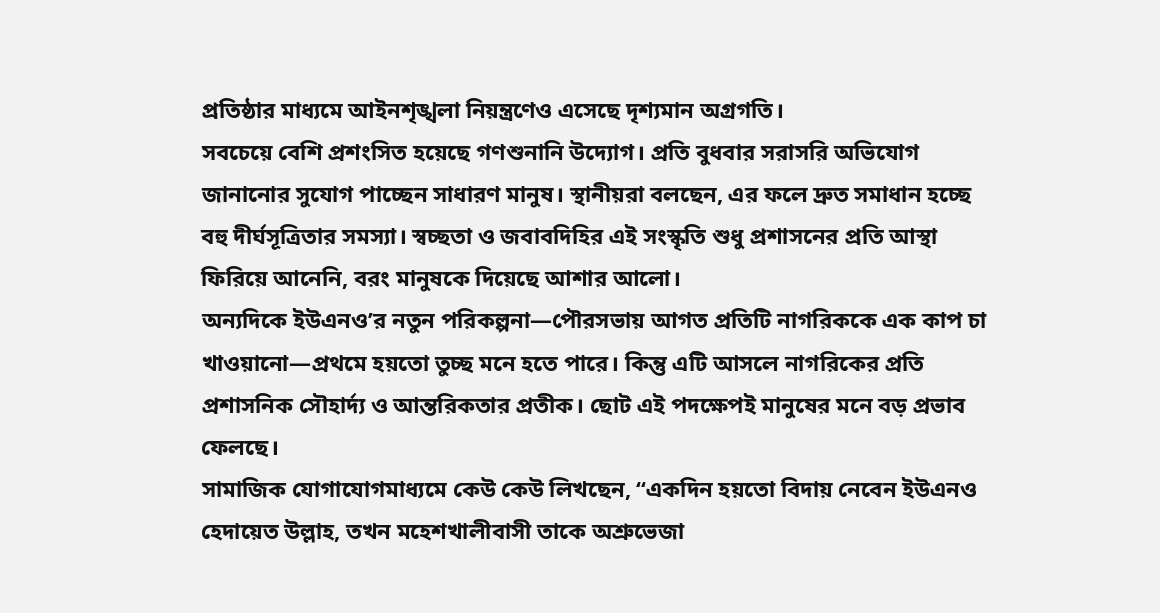প্রতিষ্ঠার মাধ্যমে আইনশৃঙ্খলা নিয়ন্ত্রণেও এসেছে দৃশ্যমান অগ্রগতি।
সবচেয়ে বেশি প্রশংসিত হয়েছে গণশুনানি উদ্যোগ। প্রতি বুধবার সরাসরি অভিযোগ জানানোর সুযোগ পাচ্ছেন সাধারণ মানুষ। স্থানীয়রা বলছেন, এর ফলে দ্রুত সমাধান হচ্ছে বহু দীর্ঘসূত্রিতার সমস্যা। স্বচ্ছতা ও জবাবদিহির এই সংস্কৃতি শুধু প্রশাসনের প্রতি আস্থা ফিরিয়ে আনেনি, বরং মানুষকে দিয়েছে আশার আলো।
অন্যদিকে ইউএনও’র নতুন পরিকল্পনা—পৌরসভায় আগত প্রতিটি নাগরিককে এক কাপ চা খাওয়ানো—প্রথমে হয়তো তুচ্ছ মনে হতে পারে। কিন্তু এটি আসলে নাগরিকের প্রতি প্রশাসনিক সৌহার্দ্য ও আন্তরিকতার প্রতীক। ছোট এই পদক্ষেপই মানুষের মনে বড় প্রভাব ফেলছে।
সামাজিক যোগাযোগমাধ্যমে কেউ কেউ লিখছেন, “একদিন হয়তো বিদায় নেবেন ইউএনও হেদায়েত উল্লাহ, তখন মহেশখালীবাসী তাকে অশ্রুভেজা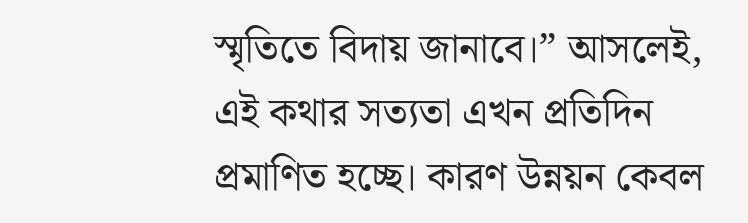স্মৃতিতে বিদায় জানাবে।” আসলেই, এই কথার সত্যতা এখন প্রতিদিন প্রমাণিত হচ্ছে। কারণ উন্নয়ন কেবল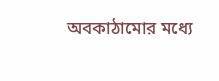অবকাঠামোর মধ্যে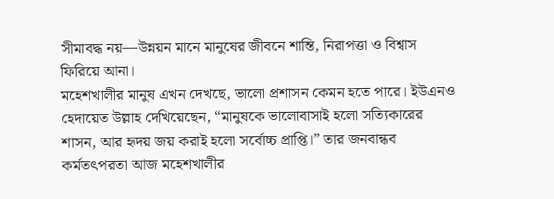সীমাবদ্ধ নয়—উন্নয়ন মানে মানুষের জীবনে শান্তি, নিরাপত্তা ও বিশ্বাস ফিরিয়ে আনা।
মহেশখালীর মানুষ এখন দেখছে, ভালো প্রশাসন কেমন হতে পারে। ইউএনও হেদায়েত উল্লাহ দেখিয়েছেন, “মানুষকে ভালোবাসাই হলো সত্যিকারের শাসন, আর হৃদয় জয় করাই হলো সর্বোচ্চ প্রাপ্তি।” তার জনবান্ধব কর্মতৎপরতা আজ মহেশখালীর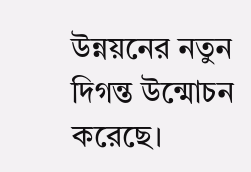উন্নয়নের নতুন দিগন্ত উন্মোচন করেছে।